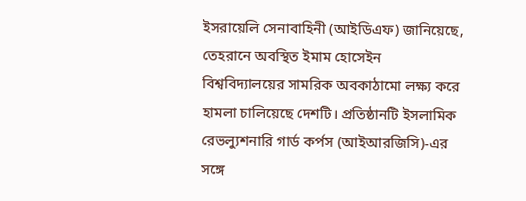ইসরায়েলি সেনাবাহিনী (আইডিএফ) জানিয়েছে, তেহরানে অবস্থিত ইমাম হোসেইন বিশ্ববিদ্যালয়ের সামরিক অবকাঠামো লক্ষ্য করে হামলা চালিয়েছে দেশটি। প্রতিষ্ঠানটি ইসলামিক রেভল্যুশনারি গার্ড কর্পস (আইআরজিসি)-এর সঙ্গে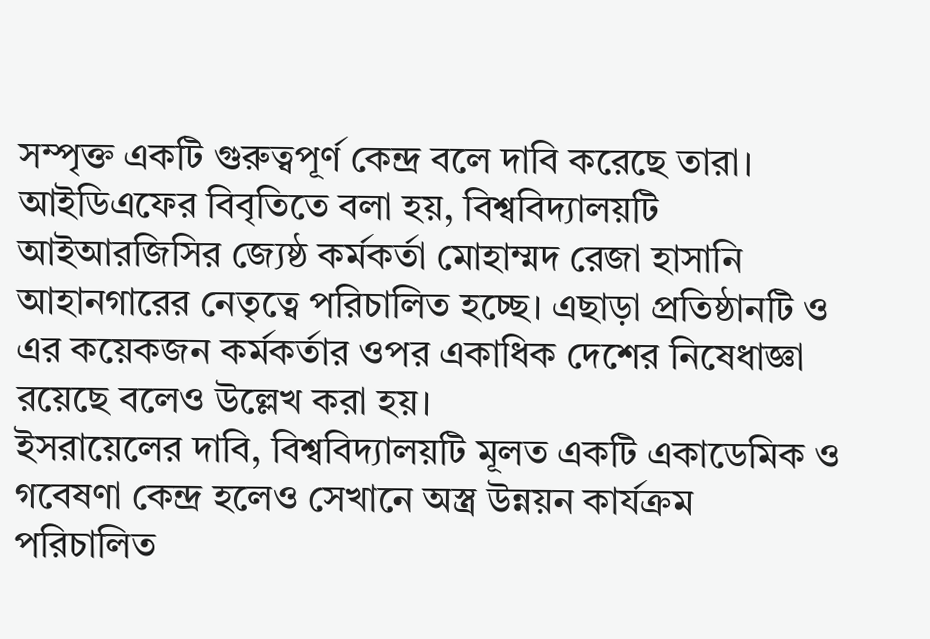সম্পৃক্ত একটি গুরুত্বপূর্ণ কেন্দ্র বলে দাবি করেছে তারা।
আইডিএফের বিবৃতিতে বলা হয়, বিশ্ববিদ্যালয়টি আইআরজিসির জ্যেষ্ঠ কর্মকর্তা মোহাম্মদ রেজা হাসানি আহানগারের নেতৃত্বে পরিচালিত হচ্ছে। এছাড়া প্রতিষ্ঠানটি ও এর কয়েকজন কর্মকর্তার ওপর একাধিক দেশের নিষেধাজ্ঞা রয়েছে বলেও উল্লেখ করা হয়।
ইসরায়েলের দাবি, বিশ্ববিদ্যালয়টি মূলত একটি একাডেমিক ও গবেষণা কেন্দ্র হলেও সেখানে অস্ত্র উন্নয়ন কার্যক্রম পরিচালিত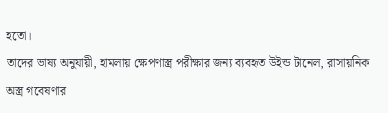হতো।
তাদের ভাষ্য অনুযায়ী, হামলায় ক্ষেপণাস্ত্র পরীক্ষার জন্য ব্যবহৃত উইন্ড টানেল, রাসায়নিক অস্ত্র গবেষণার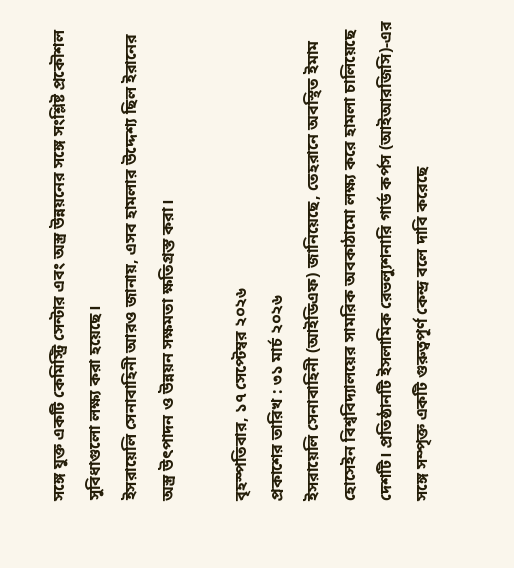সঙ্গে যুক্ত একটি কেমিস্ট্রি সেন্টার এবং অস্ত্র উন্নয়নের সঙ্গে সংশ্লিষ্ট প্রকৌশল সুবিধাগুলো লক্ষ্য করা হয়েছে।
ইসরায়েলি সেনাবাহিনী আরও জানায়, এসব হামলার উদ্দেশ্য ছিল ইরানের অস্ত্র উৎপাদন ও উন্নয়ন সক্ষমতা ক্ষতিগ্রস্ত করা।

বৃহস্পতিবার, ১৭ সেপ্টেম্বর ২০২৬
প্রকাশের তারিখ : ৩১ মার্চ ২০২৬
ইসরায়েলি সেনাবাহিনী (আইডিএফ) জানিয়েছে, তেহরানে অবস্থিত ইমাম হোসেইন বিশ্ববিদ্যালয়ের সামরিক অবকাঠামো লক্ষ্য করে হামলা চালিয়েছে দেশটি। প্রতিষ্ঠানটি ইসলামিক রেভল্যুশনারি গার্ড কর্পস (আইআরজিসি)-এর সঙ্গে সম্পৃক্ত একটি গুরুত্বপূর্ণ কেন্দ্র বলে দাবি করেছে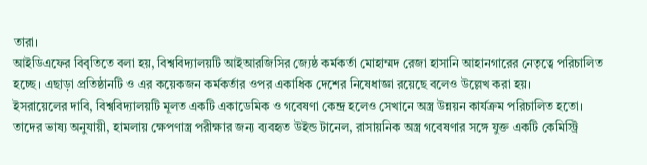তারা।
আইডিএফের বিবৃতিতে বলা হয়, বিশ্ববিদ্যালয়টি আইআরজিসির জ্যেষ্ঠ কর্মকর্তা মোহাম্মদ রেজা হাসানি আহানগারের নেতৃত্বে পরিচালিত হচ্ছে। এছাড়া প্রতিষ্ঠানটি ও এর কয়েকজন কর্মকর্তার ওপর একাধিক দেশের নিষেধাজ্ঞা রয়েছে বলেও উল্লেখ করা হয়।
ইসরায়েলের দাবি, বিশ্ববিদ্যালয়টি মূলত একটি একাডেমিক ও গবেষণা কেন্দ্র হলেও সেখানে অস্ত্র উন্নয়ন কার্যক্রম পরিচালিত হতো।
তাদের ভাষ্য অনুযায়ী, হামলায় ক্ষেপণাস্ত্র পরীক্ষার জন্য ব্যবহৃত উইন্ড টানেল, রাসায়নিক অস্ত্র গবেষণার সঙ্গে যুক্ত একটি কেমিস্ট্রি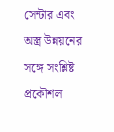সেন্টার এবং অস্ত্র উন্নয়নের সঙ্গে সংশ্লিষ্ট প্রকৌশল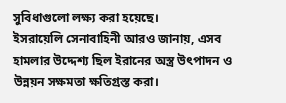সুবিধাগুলো লক্ষ্য করা হয়েছে।
ইসরায়েলি সেনাবাহিনী আরও জানায়, এসব হামলার উদ্দেশ্য ছিল ইরানের অস্ত্র উৎপাদন ও উন্নয়ন সক্ষমতা ক্ষতিগ্রস্ত করা।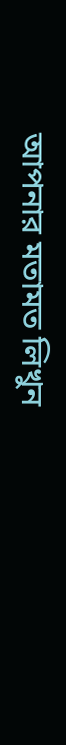আপনার মতামত লিখুন